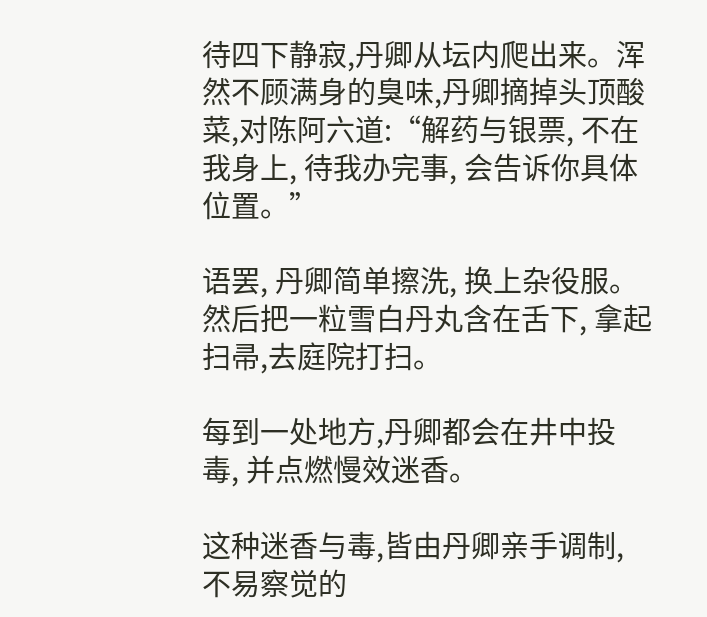待四下静寂,丹卿从坛内爬出来。浑然不顾满身的臭味,丹卿摘掉头顶酸菜,对陈阿六道:“解药与银票, 不在我身上, 待我办完事, 会告诉你具体位置。”

语罢, 丹卿简单擦洗, 换上杂役服。然后把一粒雪白丹丸含在舌下, 拿起扫帚,去庭院打扫。

每到一处地方,丹卿都会在井中投毒, 并点燃慢效迷香。

这种迷香与毒,皆由丹卿亲手调制,不易察觉的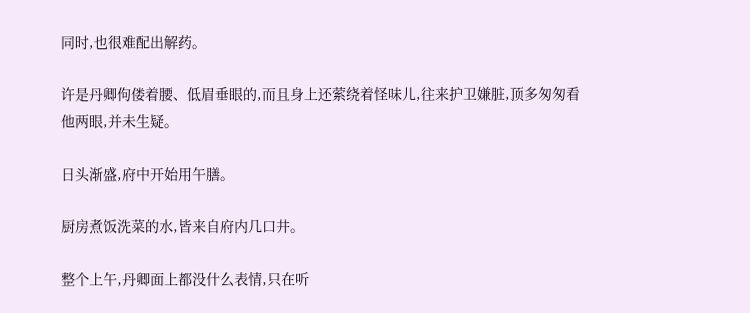同时,也很难配出解药。

许是丹卿佝偻着腰、低眉垂眼的,而且身上还萦绕着怪味儿,往来护卫嫌脏,顶多匆匆看他两眼,并未生疑。

日头渐盛,府中开始用午膳。

厨房煮饭洗菜的水,皆来自府内几口井。

整个上午,丹卿面上都没什么表情,只在听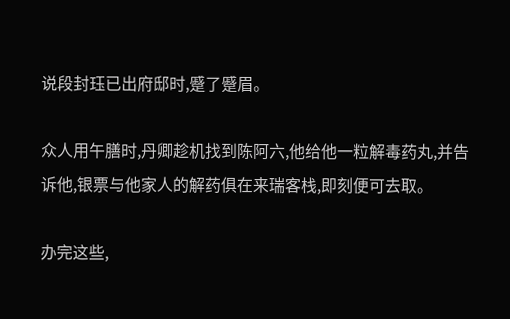说段封珏已出府邸时,蹙了蹙眉。

众人用午膳时,丹卿趁机找到陈阿六,他给他一粒解毒药丸,并告诉他,银票与他家人的解药俱在来瑞客栈,即刻便可去取。

办完这些,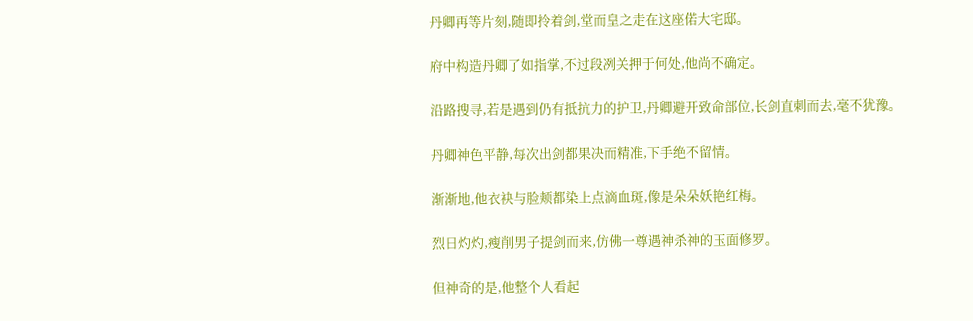丹卿再等片刻,随即拎着剑,堂而皇之走在这座偌大宅邸。

府中构造丹卿了如指掌,不过段冽关押于何处,他尚不确定。

沿路搜寻,若是遇到仍有抵抗力的护卫,丹卿避开致命部位,长剑直刺而去,毫不犹豫。

丹卿神色平静,每次出剑都果决而精准,下手绝不留情。

渐渐地,他衣袂与脸颊都染上点滴血斑,像是朵朵妖艳红梅。

烈日灼灼,瘦削男子提剑而来,仿佛一尊遇神杀神的玉面修罗。

但神奇的是,他整个人看起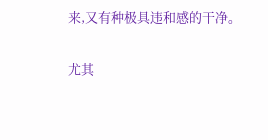来,又有种极具违和感的干净。

尤其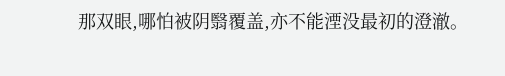那双眼,哪怕被阴翳覆盖,亦不能湮没最初的澄澈。